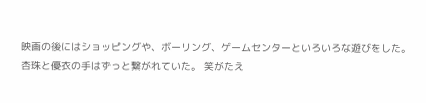映画の後にはショッピングや、ボーリング、ゲームセンターといろいろな遊びをした。 杏珠と優衣の手はずっと繋がれていた。 笑がたえ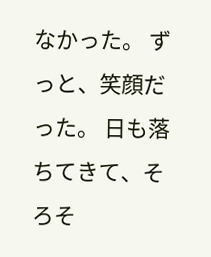なかった。 ずっと、笑顔だった。 日も落ちてきて、そろそ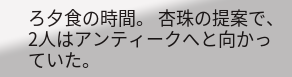ろ夕食の時間。 杏珠の提案で、2人はアンティークへと向かっていた。